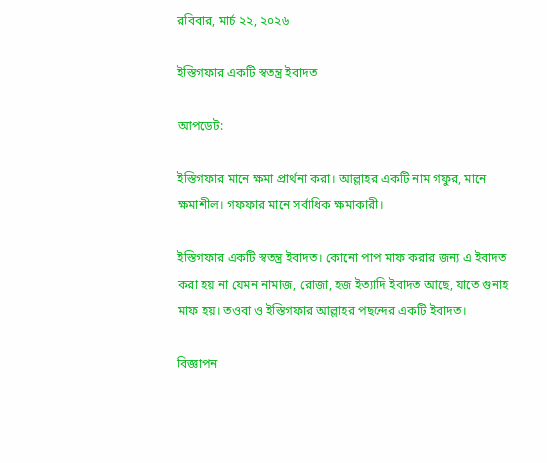রবিবার, মার্চ ২২, ২০২৬

ইস্তিগফার একটি স্বতন্ত্র ইবাদত

আপডেট:

ইস্তিগফার মানে ক্ষমা প্রার্থনা করা। আল্লাহর একটি নাম গফুর, মানে ক্ষমাশীল। গফফার মানে সর্বাধিক ক্ষমাকারী।

ইস্তিগফার একটি স্বতন্ত্র ইবাদত। কোনো পাপ মাফ করার জন্য এ ইবাদত করা হয় না যেমন নামাজ, রোজা, হজ ইত্যাদি ইবাদত আছে, যাতে গুনাহ মাফ হয়। তওবা ও ইস্তিগফার আল্লাহর পছন্দের একটি ইবাদত।

বিজ্ঞাপন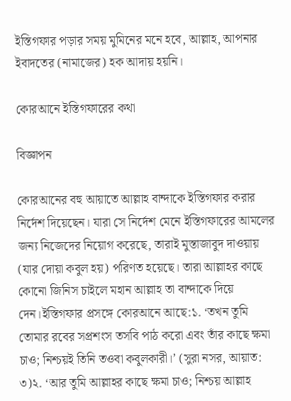ইস্তিগফার পড়ার সময় মুমিনের মনে হবে, আল্লাহ, আপনার ইবাদতের (নামাজের) হক আদায় হয়নি।

কোরআনে ইস্তিগফারের কথা

বিজ্ঞাপন

কোরআনের বহু আয়াতে আল্লাহ বান্দাকে ইস্তিগফার করার নির্দেশ দিয়েছেন। যারা সে নির্দেশ মেনে ইস্তিগফারের আমলের জন্য নিজেদের নিয়োগ করেছে, তারাই মুস্তাজাবুদ দাওয়ায় (যার দোয়া কবুল হয়) পরিণত হয়েছে। তারা আল্লাহর কাছে কোনো জিনিস চাইলে মহান আল্লাহ তা বান্দাকে দিয়ে দেন।ইস্তিগফার প্রসঙ্গে কোরআনে আছে:১. ‘তখন তুমি তোমার রবের সপ্রশংস তসবি পাঠ করো এবং তাঁর কাছে ক্ষমা চাও; নিশ্চয়ই তিনি তওবা কবুলকারী।’ (সুরা নসর, আয়াত: ৩)২. ‘আর তুমি আল্লাহর কাছে ক্ষমা চাও; নিশ্চয় আল্লাহ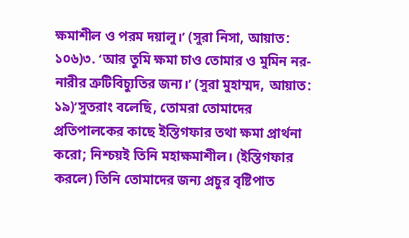ক্ষমাশীল ও পরম দয়ালু।’ (সুরা নিসা, আয়াত: ১০৬)৩. ‘আর তুমি ক্ষমা চাও তোমার ও মুমিন নর-নারীর ত্রুটিবিচ্যুতির জন্য।’ (সুরা মুহাম্মদ, আয়াত: ১৯)‘সুতরাং বলেছি, তোমরা তোমাদের প্রতিপালকের কাছে ইস্তিগফার তথা ক্ষমা প্রার্থনা করো; নিশ্চয়ই তিনি মহাক্ষমাশীল। (ইস্তিগফার করলে) তিনি তোমাদের জন্য প্রচুর বৃষ্টিপাত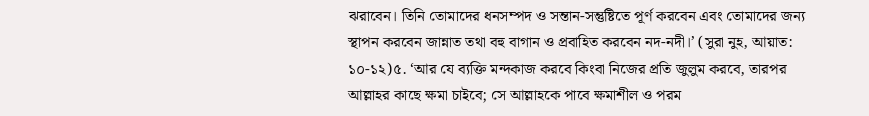ঝরাবেন। তিনি তোমাদের ধনসম্পদ ও সন্তান-সন্তুষ্টিতে পূর্ণ করবেন এবং তোমাদের জন্য স্থাপন করবেন জান্নাত তথা বহু বাগান ও প্রবাহিত করবেন নদ-নদী।’ (সুরা নুহ, আয়াত: ১০-১২)৫. ‘আর যে ব্যক্তি মন্দকাজ করবে কিংবা নিজের প্রতি জুলুম করবে, তারপর আল্লাহর কাছে ক্ষমা চাইবে; সে আল্লাহকে পাবে ক্ষমাশীল ও পরম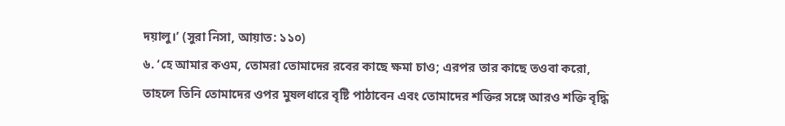দয়ালু।’ (সুরা নিসা, আয়াত: ১১০)
৬. ‘হে আমার কওম, তোমরা তোমাদের রবের কাছে ক্ষমা চাও; এরপর তার কাছে তওবা করো, তাহলে তিনি তোমাদের ওপর মুষলধারে বৃষ্টি পাঠাবেন এবং তোমাদের শক্তির সঙ্গে আরও শক্তি বৃদ্ধি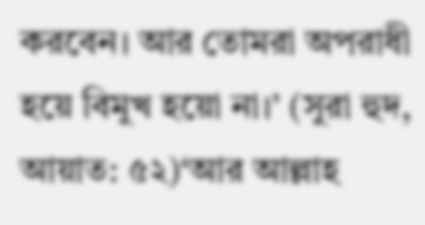করবেন। আর তোমরা অপরাধী হয়ে বিমুখ হয়ো না।’ (সুরা হুদ, আয়াত: ৫২)‘আর আল্লাহ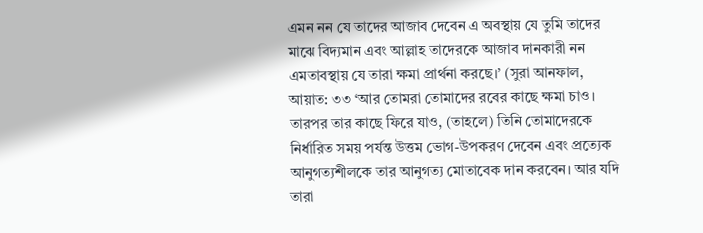এমন নন যে তাদের আজাব দেবেন এ অবস্থায় যে তুমি তাদের মাঝে বিদ্যমান এবং আল্লাহ তাদেরকে আজাব দানকারী নন এমতাবস্থায় যে তারা ক্ষমা প্রার্থনা করছে।’ (সুরা আনফাল, আয়াত: ৩৩ ‘আর তোমরা তোমাদের রবের কাছে ক্ষমা চাও। তারপর তার কাছে ফিরে যাও, (তাহলে) তিনি তোমাদেরকে নির্ধারিত সময় পর্যন্ত উত্তম ভোগ-উপকরণ দেবেন এবং প্রত্যেক আনুগত্যশীলকে তার আনুগত্য মোতাবেক দান করবেন। আর যদি তারা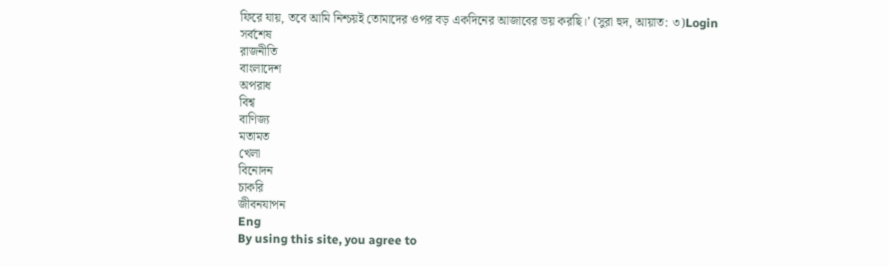ফিরে যায়, তবে আমি নিশ্চয়ই তোমাদের ওপর বড় একদিনের আজাবের ভয় করছি।’ (সুরা হুদ, আয়াত: ৩)Login
সর্বশেষ
রাজনীতি
বাংলাদেশ
অপরাধ
বিশ্ব
বাণিজ্য
মতামত
খেলা
বিনোদন
চাকরি
জীবনযাপন
Eng
By using this site, you agree to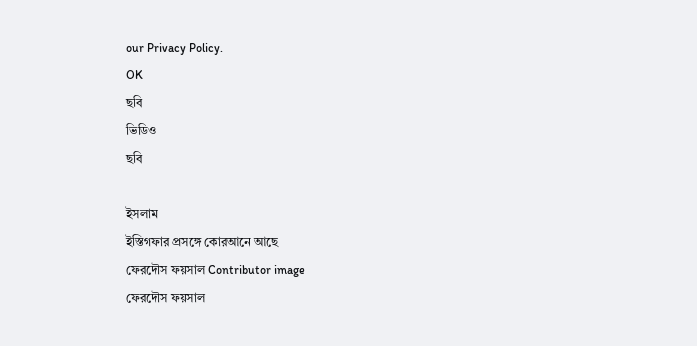our Privacy Policy.
OK
ছবি
ভিডিও
ছবি

ইসলাম
ইস্তিগফার প্রসঙ্গে কোরআনে আছে
ফেরদৌস ফয়সাল Contributor image
ফেরদৌস ফয়সাল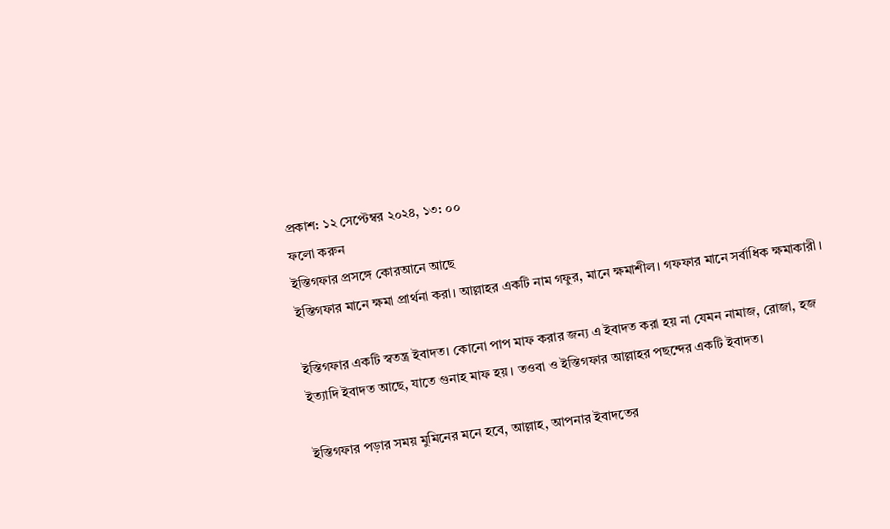প্রকাশ: ১২ সেপ্টেম্বর ২০২৪, ১৩: ০০
ফলো করুন
ইস্তিগফার প্রসঙ্গে কোরআনে আছে
ইস্তিগফার মানে ক্ষমা প্রার্থনা করা। আল্লাহর একটি নাম গফুর, মানে ক্ষমাশীল। গফফার মানে সর্বাধিক ক্ষমাকারী।

ইস্তিগফার একটি স্বতন্ত্র ইবাদত। কোনো পাপ মাফ করার জন্য এ ইবাদত করা হয় না যেমন নামাজ, রোজা, হজ ইত্যাদি ইবাদত আছে, যাতে গুনাহ মাফ হয়। তওবা ও ইস্তিগফার আল্লাহর পছন্দের একটি ইবাদত।

ইস্তিগফার পড়ার সময় মুমিনের মনে হবে, আল্লাহ, আপনার ইবাদতের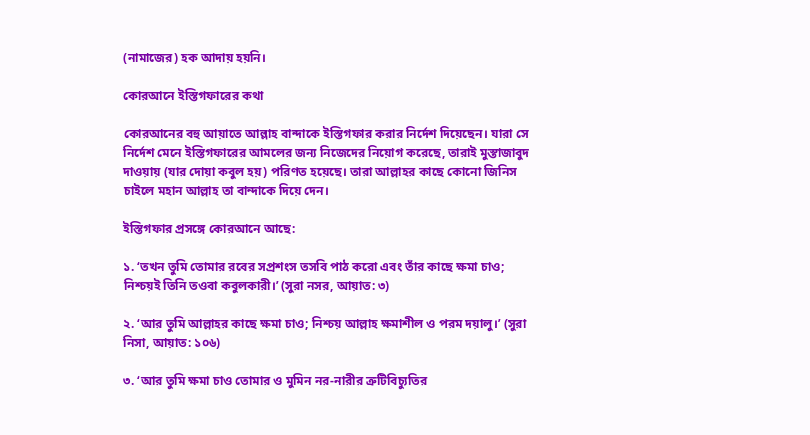(নামাজের) হক আদায় হয়নি।

কোরআনে ইস্তিগফারের কথা

কোরআনের বহু আয়াতে আল্লাহ বান্দাকে ইস্তিগফার করার নির্দেশ দিয়েছেন। যারা সে নির্দেশ মেনে ইস্তিগফারের আমলের জন্য নিজেদের নিয়োগ করেছে, তারাই মুস্তাজাবুদ দাওয়ায় (যার দোয়া কবুল হয়) পরিণত হয়েছে। তারা আল্লাহর কাছে কোনো জিনিস চাইলে মহান আল্লাহ তা বান্দাকে দিয়ে দেন।

ইস্তিগফার প্রসঙ্গে কোরআনে আছে:

১. ‘তখন তুমি তোমার রবের সপ্রশংস তসবি পাঠ করো এবং তাঁর কাছে ক্ষমা চাও; নিশ্চয়ই তিনি তওবা কবুলকারী।’ (সুরা নসর, আয়াত: ৩)

২. ‘আর তুমি আল্লাহর কাছে ক্ষমা চাও; নিশ্চয় আল্লাহ ক্ষমাশীল ও পরম দয়ালু।’ (সুরা নিসা, আয়াত: ১০৬)

৩. ‘আর তুমি ক্ষমা চাও তোমার ও মুমিন নর-নারীর ত্রুটিবিচ্যুতির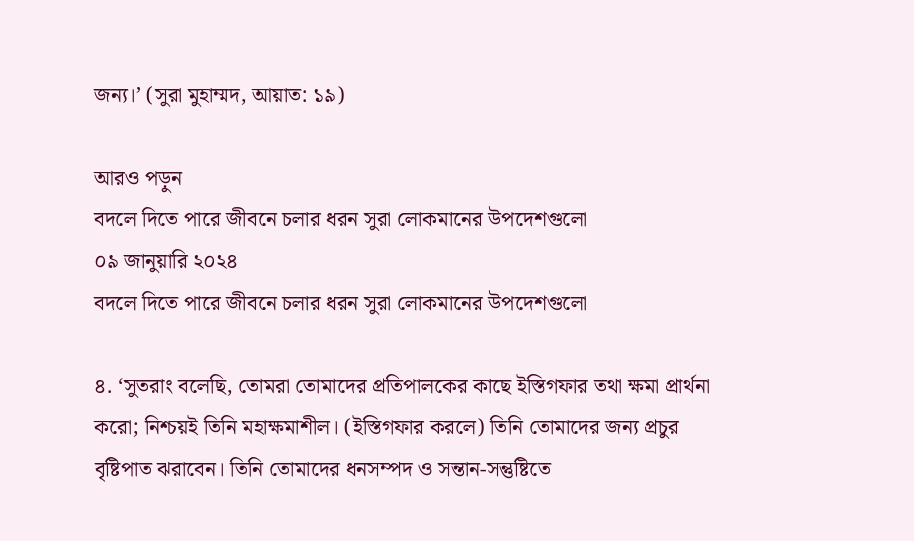জন্য।’ (সুরা মুহাম্মদ, আয়াত: ১৯)

আরও পড়ুন
বদলে দিতে পারে জীবনে চলার ধরন সুরা লোকমানের উপদেশগুলো
০৯ জানুয়ারি ২০২৪
বদলে দিতে পারে জীবনে চলার ধরন সুরা লোকমানের উপদেশগুলো

৪. ‘সুতরাং বলেছি, তোমরা তোমাদের প্রতিপালকের কাছে ইস্তিগফার তথা ক্ষমা প্রার্থনা করো; নিশ্চয়ই তিনি মহাক্ষমাশীল। (ইস্তিগফার করলে) তিনি তোমাদের জন্য প্রচুর বৃষ্টিপাত ঝরাবেন। তিনি তোমাদের ধনসম্পদ ও সন্তান-সন্তুষ্টিতে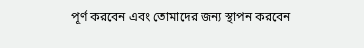পূর্ণ করবেন এবং তোমাদের জন্য স্থাপন করবেন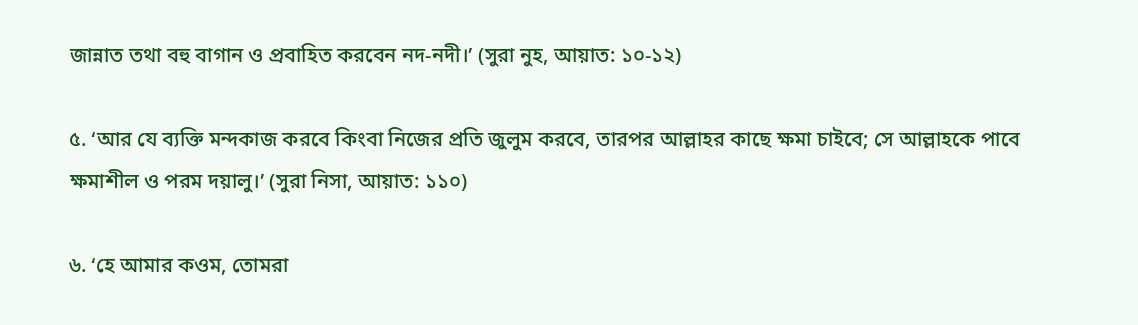জান্নাত তথা বহু বাগান ও প্রবাহিত করবেন নদ-নদী।’ (সুরা নুহ, আয়াত: ১০-১২)

৫. ‘আর যে ব্যক্তি মন্দকাজ করবে কিংবা নিজের প্রতি জুলুম করবে, তারপর আল্লাহর কাছে ক্ষমা চাইবে; সে আল্লাহকে পাবে ক্ষমাশীল ও পরম দয়ালু।’ (সুরা নিসা, আয়াত: ১১০)

৬. ‘হে আমার কওম, তোমরা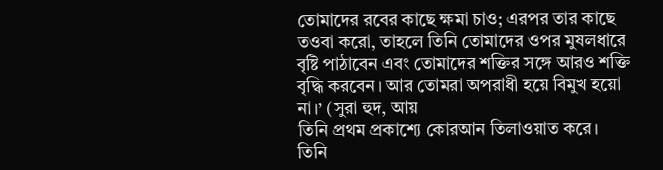তোমাদের রবের কাছে ক্ষমা চাও; এরপর তার কাছে তওবা করো, তাহলে তিনি তোমাদের ওপর মুষলধারে বৃষ্টি পাঠাবেন এবং তোমাদের শক্তির সঙ্গে আরও শক্তি বৃদ্ধি করবেন। আর তোমরা অপরাধী হয়ে বিমুখ হয়ো না।’ (সুরা হুদ, আয়
তিনি প্রথম প্রকাশ্যে কোরআন তিলাওয়াত করে।
তিনি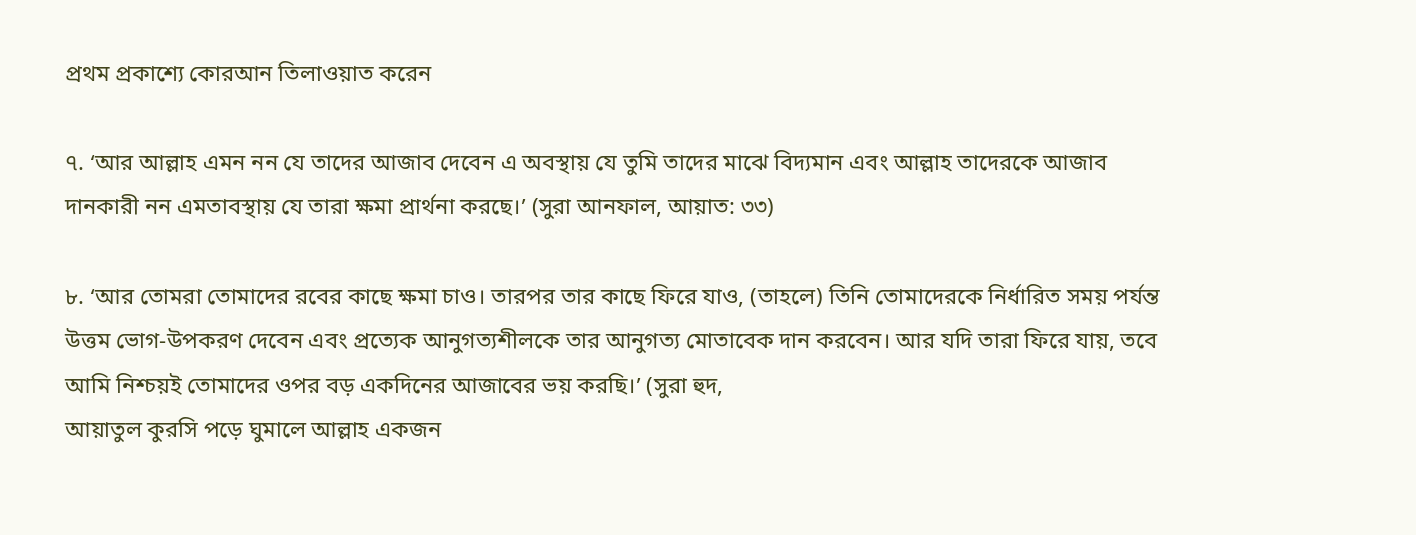প্রথম প্রকাশ্যে কোরআন তিলাওয়াত করেন

৭. ‘আর আল্লাহ এমন নন যে তাদের আজাব দেবেন এ অবস্থায় যে তুমি তাদের মাঝে বিদ্যমান এবং আল্লাহ তাদেরকে আজাব দানকারী নন এমতাবস্থায় যে তারা ক্ষমা প্রার্থনা করছে।’ (সুরা আনফাল, আয়াত: ৩৩)

৮. ‘আর তোমরা তোমাদের রবের কাছে ক্ষমা চাও। তারপর তার কাছে ফিরে যাও, (তাহলে) তিনি তোমাদেরকে নির্ধারিত সময় পর্যন্ত উত্তম ভোগ-উপকরণ দেবেন এবং প্রত্যেক আনুগত্যশীলকে তার আনুগত্য মোতাবেক দান করবেন। আর যদি তারা ফিরে যায়, তবে আমি নিশ্চয়ই তোমাদের ওপর বড় একদিনের আজাবের ভয় করছি।’ (সুরা হুদ,
আয়াতুল কুরসি পড়ে ঘুমালে আল্লাহ একজন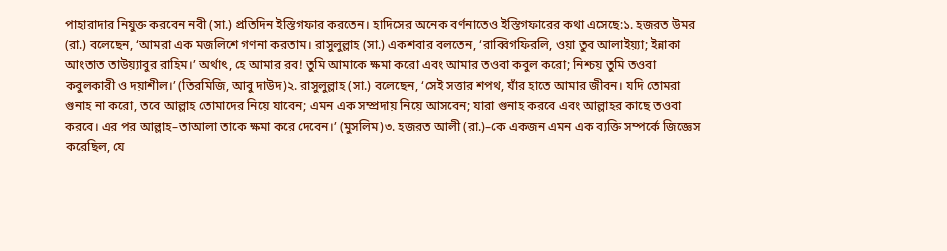পাহারাদার নিযুক্ত করবেন নবী (সা.) প্রতিদিন ইস্তিগফার করতেন। হাদিসের অনেক বর্ণনাতেও ইস্তিগফারের কথা এসেছে:১. হজরত উমর (রা.) বলেছেন, ‘আমরা এক মজলিশে গণনা করতাম। রাসুলুল্লাহ (সা.) একশবার বলতেন, ‘রাব্বিগফিরলি, ওয়া তুব আলাইয়্যা; ইন্নাকা আংতাত তাউয়্যাবুর রাহিম।’ অর্থাৎ, হে আমার রব! তুমি আমাকে ক্ষমা করো এবং আমার তওবা কবুল করো; নিশ্চয় তুমি তওবা কবুলকারী ও দয়াশীল।’ (তিরমিজি, আবু দাউদ)২. রাসুলুল্লাহ (সা.) বলেছেন, ‘সেই সত্তার শপথ, যাঁর হাতে আমার জীবন। যদি তোমরা গুনাহ না করো, তবে আল্লাহ তোমাদের নিয়ে যাবেন; এমন এক সম্প্রদায় নিয়ে আসবেন; যারা গুনাহ করবে এবং আল্লাহর কাছে তওবা করবে। এর পর আল্লাহ–তাআলা তাকে ক্ষমা করে দেবেন।’ (মুসলিম)৩. হজরত আলী (রা.)–কে একজন এমন এক ব্যক্তি সম্পর্কে জিজ্ঞেস করেছিল, যে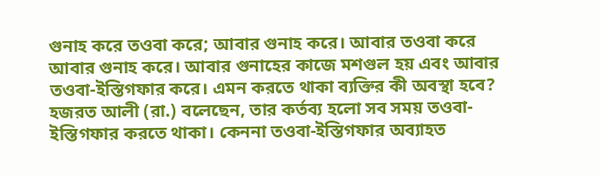গুনাহ করে তওবা করে; আবার গুনাহ করে। আবার তওবা করে আবার গুনাহ করে। আবার গুনাহের কাজে মশগুল হয় এবং আবার তওবা-ইস্তিগফার করে। এমন করতে থাকা ব্যক্তির কী অবস্থা হবে? হজরত আলী (রা.) বলেছেন, তার কর্তব্য হলো সব সময় তওবা-ইস্তিগফার করতে থাকা। কেননা তওবা-ইস্তিগফার অব্যাহত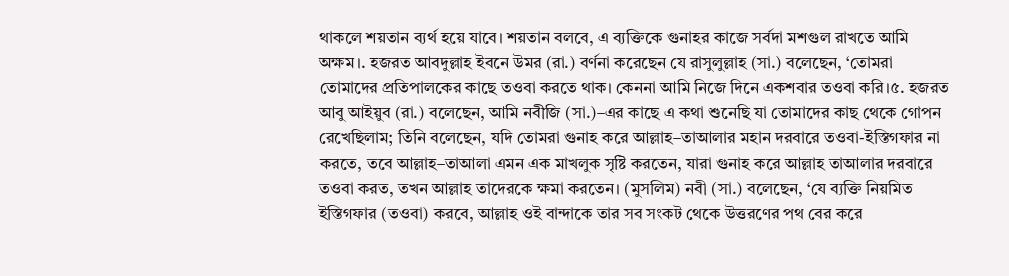থাকলে শয়তান ব্যর্থ হয়ে যাবে। শয়তান বলবে, এ ব্যক্তিকে গুনাহর কাজে সর্বদা মশগুল রাখতে আমি অক্ষম।. হজরত আবদুল্লাহ ইবনে উমর (রা.) বর্ণনা করেছেন যে রাসুলুল্লাহ (সা.) বলেছেন, ‘তোমরা তোমাদের প্রতিপালকের কাছে তওবা করতে থাক। কেননা আমি নিজে দিনে একশবার তওবা করি।৫. হজরত আবু আইয়ুব (রা.) বলেছেন, আমি নবীজি (সা.)–এর কাছে এ কথা শুনেছি যা তোমাদের কাছ থেকে গোপন রেখেছিলাম; তিনি বলেছেন, যদি তোমরা গুনাহ করে আল্লাহ–তাআলার মহান দরবারে তওবা-ইস্তিগফার না করতে, তবে আল্লাহ–তাআলা এমন এক মাখলুক সৃষ্টি করতেন, যারা গুনাহ করে আল্লাহ তাআলার দরবারে তওবা করত, তখন আল্লাহ তাদেরকে ক্ষমা করতেন। (মুসলিম) নবী (সা.) বলেছেন, ‘যে ব্যক্তি নিয়মিত ইস্তিগফার (তওবা) করবে, আল্লাহ ওই বান্দাকে তার সব সংকট থেকে উত্তরণের পথ বের করে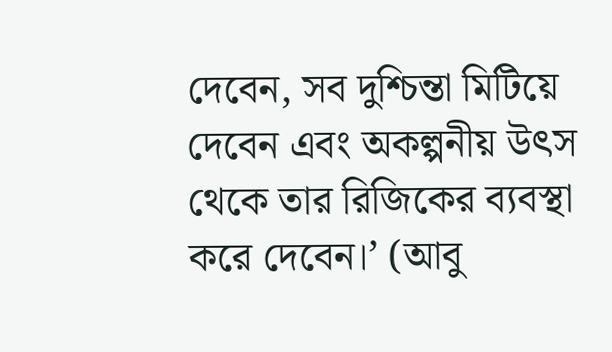দেবেন, সব দুশ্চিন্তা মিটিয়ে দেবেন এবং অকল্পনীয় উৎস থেকে তার রিজিকের ব্যবস্থা করে দেবেন।’ (আবু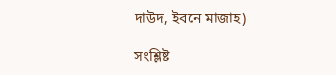দাউদ, ইবনে মাজাহ)

সংশ্লিষ্ট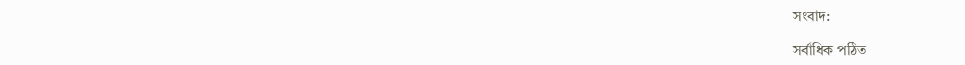সংবাদ:

সর্বাধিক পঠিত